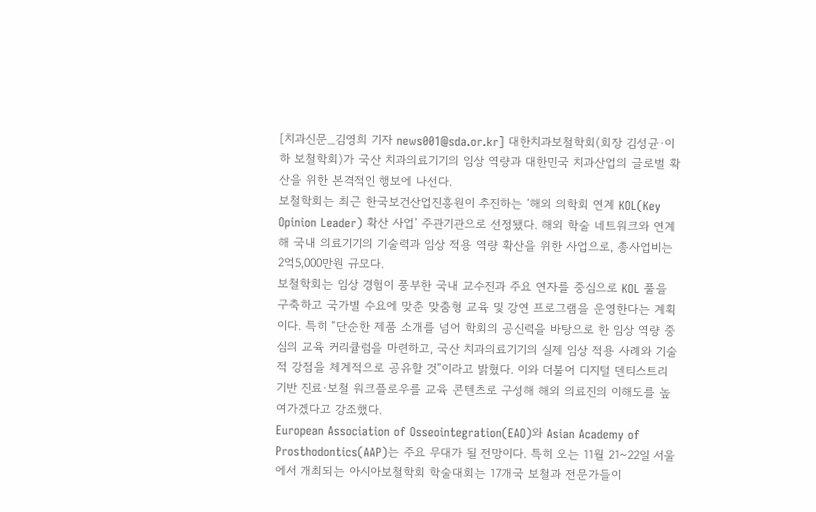[치과신문_김영희 기자 news001@sda.or.kr] 대한치과보철학회(회장 김성균·이하 보철학회)가 국산 치과의료기기의 임상 역량과 대한민국 치과산업의 글로벌 확산을 위한 본격적인 행보에 나선다.
보철학회는 최근 한국보건산업진흥원이 추진하는 ‘해외 의학회 연계 KOL(Key Opinion Leader) 확산 사업’ 주관기관으로 선정됐다. 해외 학술 네트워크와 연계해 국내 의료기기의 기술력과 임상 적용 역량 확산을 위한 사업으로, 총사업비는 2억5,000만원 규모다.
보철학회는 임상 경험이 풍부한 국내 교수진과 주요 연자를 중심으로 KOL 풀을 구축하고 국가별 수요에 맞춘 맞춤형 교육 및 강연 프로그램을 운영한다는 계획이다. 특히 “단순한 제품 소개를 넘어 학회의 공신력을 바탕으로 한 임상 역량 중심의 교육 커리큘럼을 마련하고, 국산 치과의료기기의 실제 임상 적용 사례와 기술적 강점을 체계적으로 공유할 것”이라고 밝혔다. 이와 더불어 디지털 덴티스트리 기반 진료·보철 워크플로우를 교육 콘텐츠로 구성해 해외 의료진의 이해도를 높여가겠다고 강조했다.
European Association of Osseointegration(EAO)와 Asian Academy of Prosthodontics(AAP)는 주요 무대가 될 전망이다. 특히 오는 11월 21~22일 서울에서 개최되는 아시아보철학회 학술대회는 17개국 보철과 전문가들이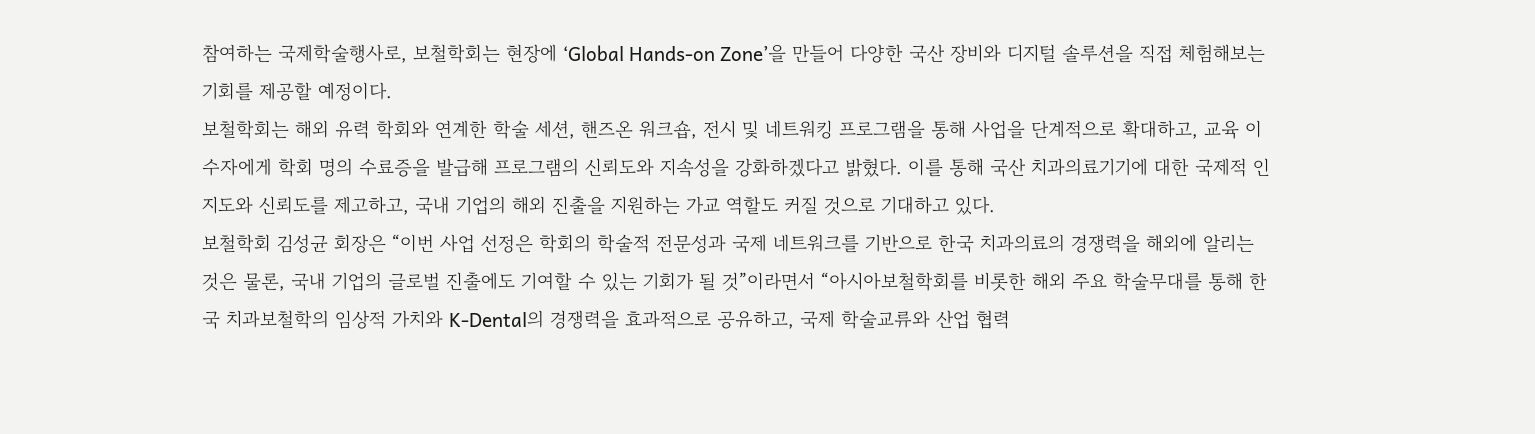참여하는 국제학술행사로, 보철학회는 현장에 ‘Global Hands-on Zone’을 만들어 다양한 국산 장비와 디지털 솔루션을 직접 체험해보는 기회를 제공할 예정이다.
보철학회는 해외 유력 학회와 연계한 학술 세션, 핸즈온 워크숍, 전시 및 네트워킹 프로그램을 통해 사업을 단계적으로 확대하고, 교육 이수자에게 학회 명의 수료증을 발급해 프로그램의 신뢰도와 지속성을 강화하겠다고 밝혔다. 이를 통해 국산 치과의료기기에 대한 국제적 인지도와 신뢰도를 제고하고, 국내 기업의 해외 진출을 지원하는 가교 역할도 커질 것으로 기대하고 있다.
보철학회 김성균 회장은 “이번 사업 선정은 학회의 학술적 전문성과 국제 네트워크를 기반으로 한국 치과의료의 경쟁력을 해외에 알리는 것은 물론, 국내 기업의 글로벌 진출에도 기여할 수 있는 기회가 될 것”이라면서 “아시아보철학회를 비롯한 해외 주요 학술무대를 통해 한국 치과보철학의 임상적 가치와 K-Dental의 경쟁력을 효과적으로 공유하고, 국제 학술교류와 산업 협력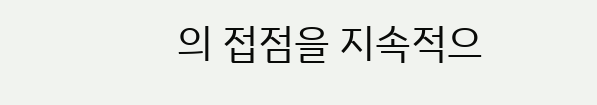의 접점을 지속적으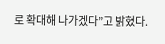로 확대해 나가겠다”고 밝혔다.